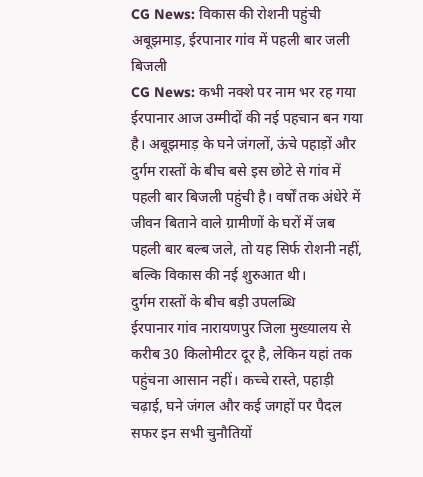CG News: विकास की रोशनी पहुंची अबूझमाड़, ईरपानार गांव में पहली बार जली बिजली
CG News: कभी नक्शे पर नाम भर रह गया ईरपानार आज उम्मीदों की नई पहचान बन गया है। अबूझमाड़ के घने जंगलों, ऊंचे पहाड़ों और दुर्गम रास्तों के बीच बसे इस छोटे से गांव में पहली बार बिजली पहुंची है। वर्षों तक अंधेरे में जीवन बिताने वाले ग्रामीणों के घरों में जब पहली बार बल्ब जले, तो यह सिर्फ रोशनी नहीं, बल्कि विकास की नई शुरुआत थी।
दुर्गम रास्तों के बीच बड़ी उपलब्धि
ईरपानार गांव नारायणपुर जिला मुख्यालय से करीब 30 किलोमीटर दूर है, लेकिन यहां तक पहुंचना आसान नहीं। कच्चे रास्ते, पहाड़ी चढ़ाई, घने जंगल और कई जगहों पर पैदल सफर इन सभी चुनौतियों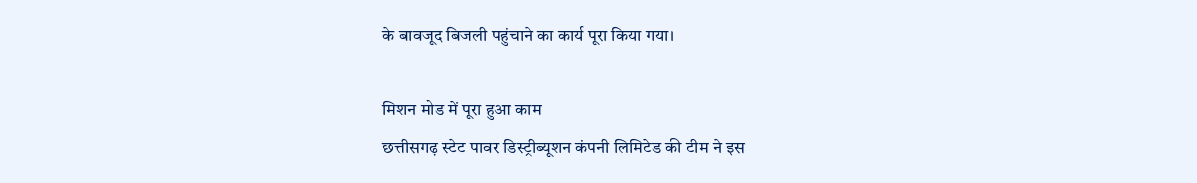के बावजूद बिजली पहुंचाने का कार्य पूरा किया गया।

मिशन मोड में पूरा हुआ काम
छत्तीसगढ़ स्टेट पावर डिस्ट्रीब्यूशन कंपनी लिमिटेड की टीम ने इस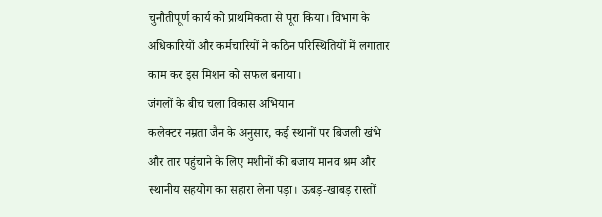चुनौतीपूर्ण कार्य को प्राथमिकता से पूरा किया। विभाग के अधिकारियों और कर्मचारियों ने कठिन परिस्थितियों में लगातार काम कर इस मिशन को सफल बनाया।
जंगलों के बीच चला विकास अभियान
कलेक्टर नम्रता जैन के अनुसार, कई स्थानों पर बिजली खंभे और तार पहुंचाने के लिए मशीनों की बजाय मानव श्रम और स्थानीय सहयोग का सहारा लेना पड़ा। ऊबड़-खाबड़ रास्तों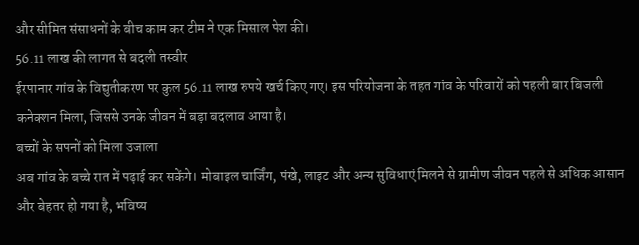और सीमित संसाधनों के बीच काम कर टीम ने एक मिसाल पेश की।
56.11 लाख की लागत से बदली तस्वीर
ईरपानार गांव के विद्युतीकरण पर कुल 56.11 लाख रुपये खर्च किए गए। इस परियोजना के तहत गांव के परिवारों को पहली बार बिजली कनेक्शन मिला, जिससे उनके जीवन में बड़ा बदलाव आया है।
बच्चों के सपनों को मिला उजाला
अब गांव के बच्चे रात में पढ़ाई कर सकेंगे। मोबाइल चार्जिंग, पंखे, लाइट और अन्य सुविधाएं मिलने से ग्रामीण जीवन पहले से अधिक आसान और बेहतर हो गया है, भविष्य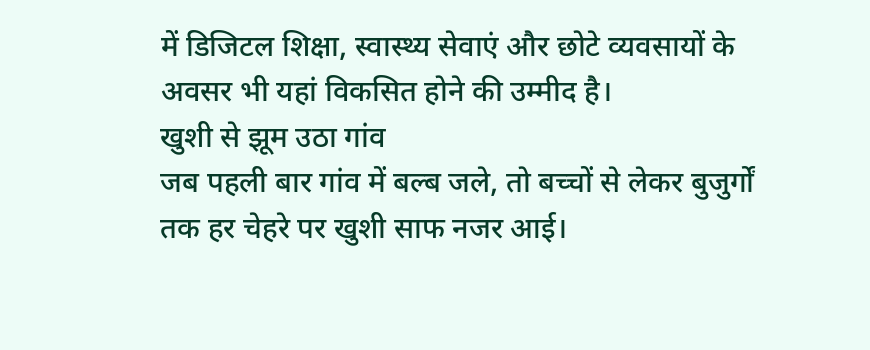में डिजिटल शिक्षा, स्वास्थ्य सेवाएं और छोटे व्यवसायों के अवसर भी यहां विकसित होने की उम्मीद है।
खुशी से झूम उठा गांव
जब पहली बार गांव में बल्ब जले, तो बच्चों से लेकर बुजुर्गों तक हर चेहरे पर खुशी साफ नजर आई।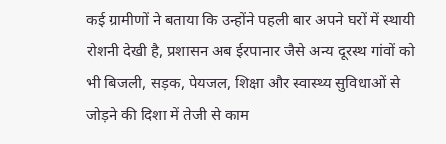कई ग्रामीणों ने बताया कि उन्होंने पहली बार अपने घरों में स्थायी रोशनी देखी है, प्रशासन अब ईरपानार जैसे अन्य दूरस्थ गांवों को भी बिजली, सड़क, पेयजल, शिक्षा और स्वास्थ्य सुविधाओं से जोड़ने की दिशा में तेजी से काम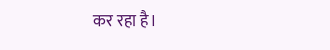कर रहा है।